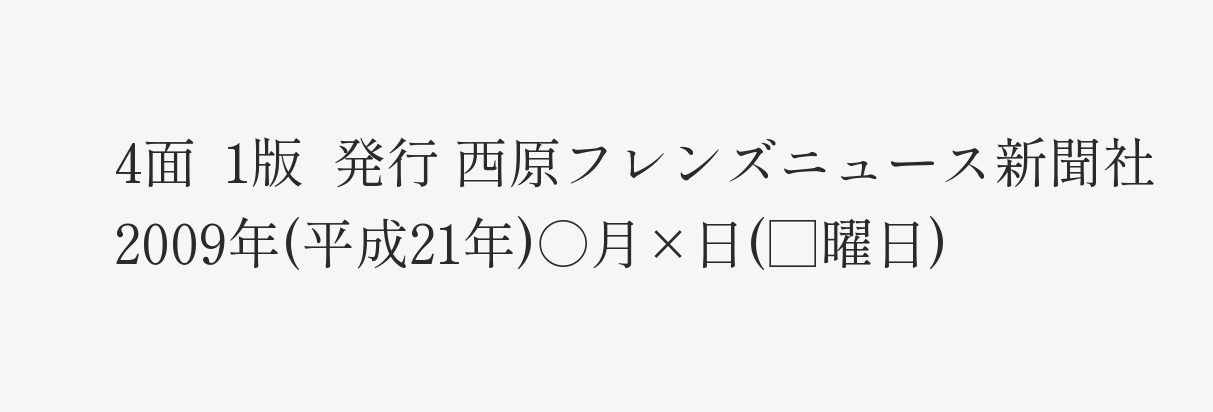4面  1版  発行 西原フレンズニュース新聞社 2009年(平成21年)○月×日(□曜日)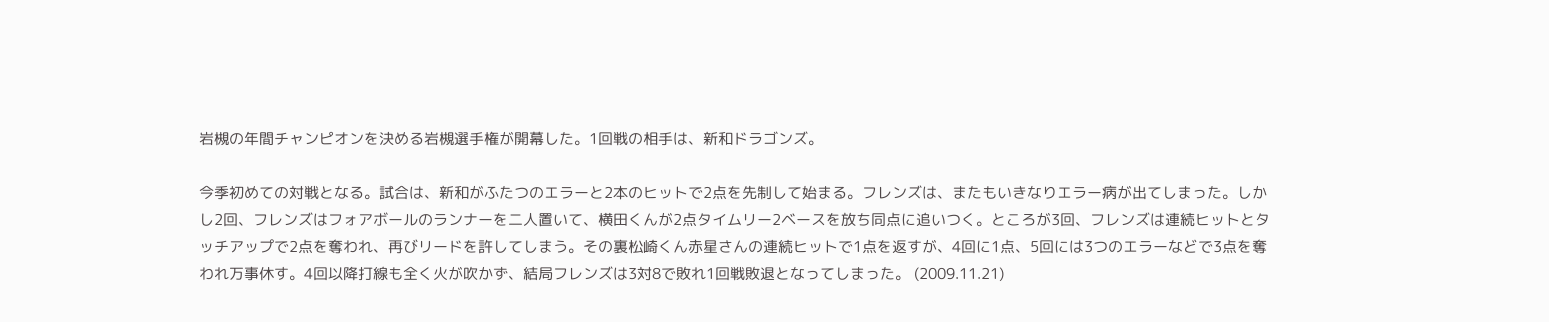岩槻の年間チャンピオンを決める岩槻選手権が開幕した。1回戦の相手は、新和ドラゴンズ。

今季初めての対戦となる。試合は、新和がふたつのエラーと2本のヒットで2点を先制して始まる。フレンズは、またもいきなりエラー病が出てしまった。しかし2回、フレンズはフォアボールのランナーを二人置いて、横田くんが2点タイムリー2ベースを放ち同点に追いつく。ところが3回、フレンズは連続ヒットとタッチアップで2点を奪われ、再びリードを許してしまう。その裏松崎くん赤星さんの連続ヒットで1点を返すが、4回に1点、5回には3つのエラーなどで3点を奪われ万事休す。4回以降打線も全く火が吹かず、結局フレンズは3対8で敗れ1回戦敗退となってしまった。 (2009.11.21)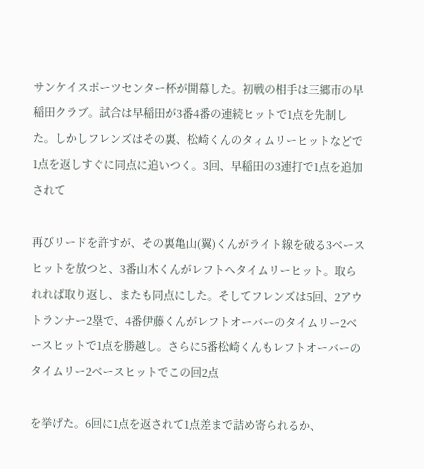サンケイスポーツセンター杯が開幕した。初戦の相手は三郷市の早稲田クラブ。試合は早稲田が3番4番の連続ヒットで1点を先制した。しかしフレンズはその裏、松崎くんのタィムリーヒットなどで1点を返しすぐに同点に追いつく。3回、早稲田の3連打で1点を追加されて

再びリードを許すが、その裏亀山(翼)くんがライト線を破る3ベースヒットを放つと、3番山木くんがレフトへタイムリーヒット。取られれば取り返し、またも同点にした。そしてフレンズは5回、2アウトランナー2塁で、4番伊藤くんがレフトオーバーのタイムリー2ベースヒットで1点を勝越し。さらに5番松崎くんもレフトオーバーのタイムリー2ベースヒットでこの回2点

を挙げた。6回に1点を返されて1点差まで詰め寄られるか、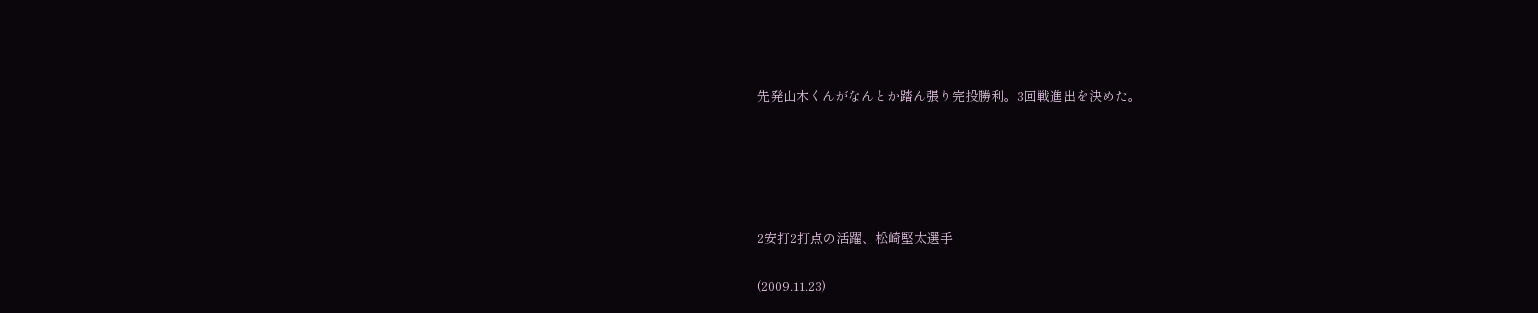先発山木くんがなんとか踏ん張り完投勝利。3回戦進出を決めた。





2安打2打点の活躍、松崎堅太選手

(2009.11.23)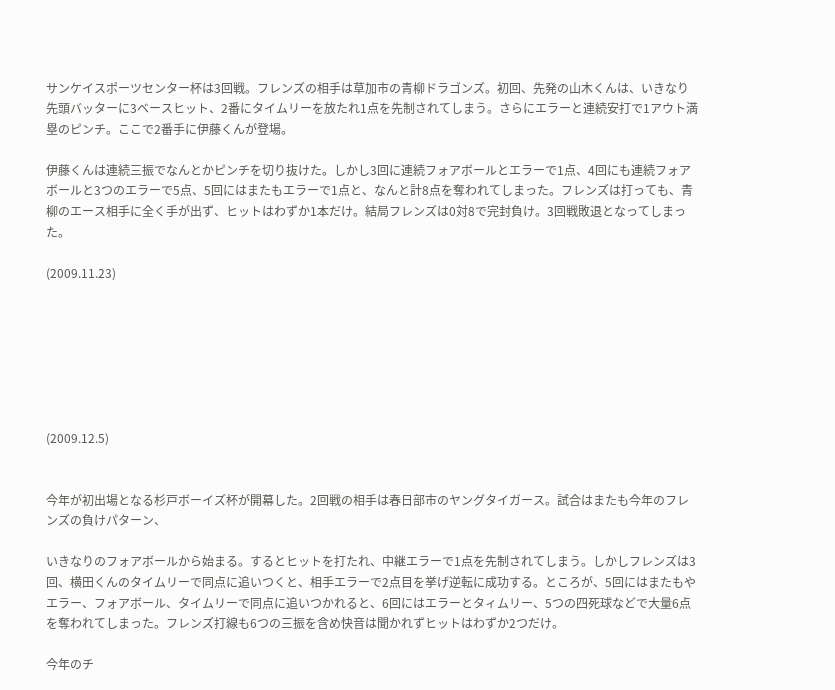サンケイスポーツセンター杯は3回戦。フレンズの相手は草加市の青柳ドラゴンズ。初回、先発の山木くんは、いきなり先頭バッターに3ベースヒット、2番にタイムリーを放たれ1点を先制されてしまう。さらにエラーと連続安打で1アウト満塁のピンチ。ここで2番手に伊藤くんが登場。

伊藤くんは連続三振でなんとかピンチを切り抜けた。しかし3回に連続フォアボールとエラーで1点、4回にも連続フォアボールと3つのエラーで5点、5回にはまたもエラーで1点と、なんと計8点を奪われてしまった。フレンズは打っても、青柳のエース相手に全く手が出ず、ヒットはわずか1本だけ。結局フレンズは0対8で完封負け。3回戦敗退となってしまった。

(2009.11.23)







(2009.12.5)


今年が初出場となる杉戸ボーイズ杯が開幕した。2回戦の相手は春日部市のヤングタイガース。試合はまたも今年のフレンズの負けパターン、

いきなりのフォアボールから始まる。するとヒットを打たれ、中継エラーで1点を先制されてしまう。しかしフレンズは3回、横田くんのタイムリーで同点に追いつくと、相手エラーで2点目を挙げ逆転に成功する。ところが、5回にはまたもやエラー、フォアボール、タイムリーで同点に追いつかれると、6回にはエラーとタィムリー、5つの四死球などで大量6点を奪われてしまった。フレンズ打線も6つの三振を含め快音は聞かれずヒットはわずか2つだけ。

今年のチ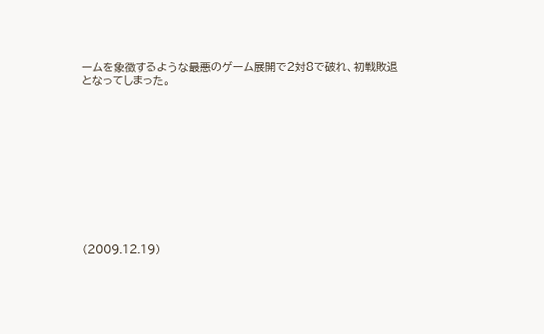ームを象徴するような最悪のゲーム展開で2対8で破れ、初戦敗退となってしまった。












(2009.12.19)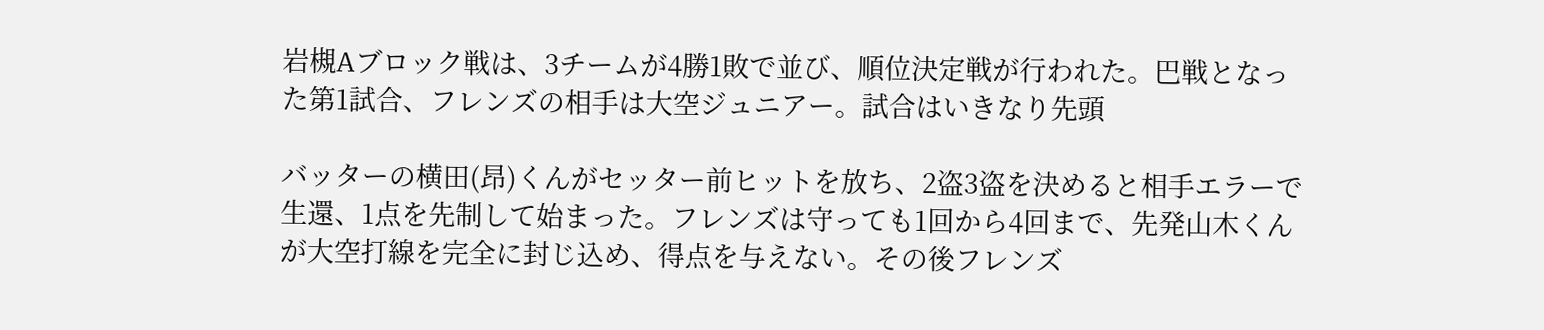岩槻Aブロック戦は、3チームが4勝1敗で並び、順位決定戦が行われた。巴戦となった第1試合、フレンズの相手は大空ジュニアー。試合はいきなり先頭

バッターの横田(昂)くんがセッター前ヒットを放ち、2盗3盗を決めると相手エラーで生還、1点を先制して始まった。フレンズは守っても1回から4回まで、先発山木くんが大空打線を完全に封じ込め、得点を与えない。その後フレンズ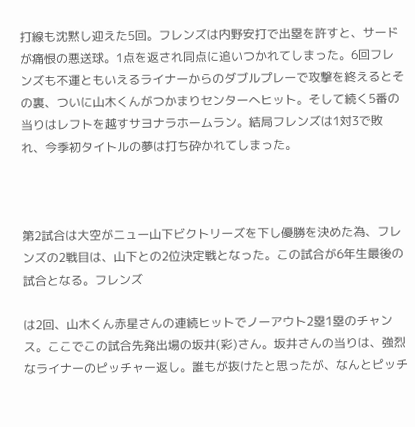打線も沈黙し迎えた5回。フレンズは内野安打で出塁を許すと、サードが痛恨の悪送球。1点を返され同点に追いつかれてしまった。6回フレンズも不運ともいえるライナーからのダブルプレーで攻撃を終えるとその裏、ついに山木くんがつかまりセンターへヒット。そして続く5番の当りはレフトを越すサヨナラホームラン。結局フレンズは1対3で敗れ、今季初タイトルの夢は打ち砕かれてしまった。



第2試合は大空がニュー山下ビクトリーズを下し優勝を決めた為、フレンズの2戦目は、山下との2位決定戦となった。この試合が6年生最後の試合となる。フレンズ

は2回、山木くん赤星さんの連続ヒットでノーアウト2塁1塁のチャンス。ここでこの試合先発出場の坂井(彩)さん。坂井さんの当りは、強烈なライナーのピッチャー返し。誰もが抜けたと思ったが、なんとピッチ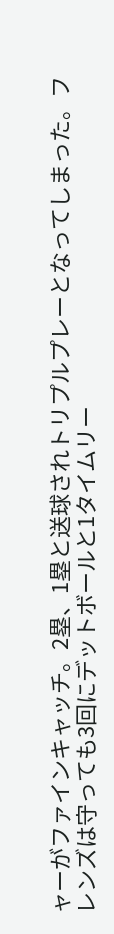ャーがファインキャッチ。2塁、1塁と送球されトリプルプレーとなってしまった。フレンズは守っても3回にデットボールと1タイムリー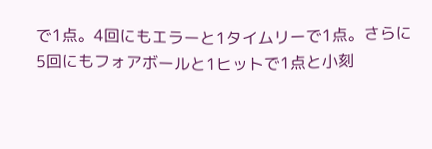で1点。4回にもエラーと1タイムリーで1点。さらに5回にもフォアボールと1ヒットで1点と小刻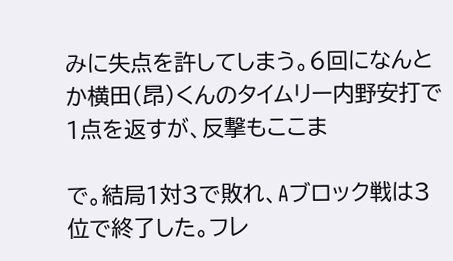みに失点を許してしまう。6回になんとか横田(昂)くんのタイムリー内野安打で1点を返すが、反撃もここま

で。結局1対3で敗れ、Aブロック戦は3位で終了した。フレ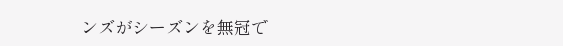ンズがシーズンを無冠で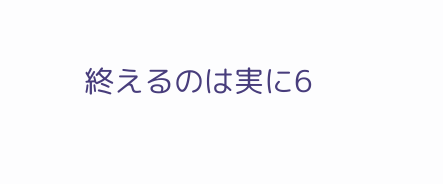終えるのは実に6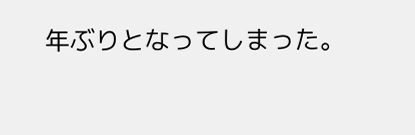年ぶりとなってしまった。